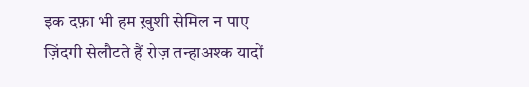इक दफ़ा भी हम ख़ुशी सेमिल न पाए ज़िंदगी सेलौटते हैं रोज़ तन्हाअश्क यादों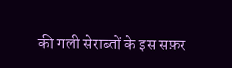की गली सेराब्तों के इस सफ़र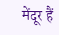मेंदूर हैं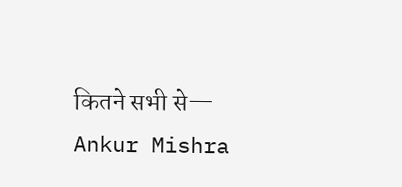कितने सभी से— Ankur Mishra